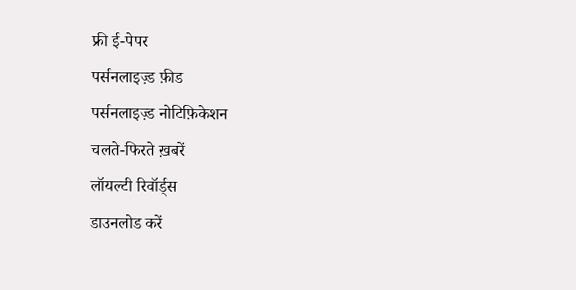फ्री ई-पेपर
पर्सनलाइज़्ड फ़ीड
पर्सनलाइज़्ड नोटिफ़िकेशन
चलते-फिरते ख़बरें
लॉयल्टी रिवॉर्ड्स
डाउनलोड करें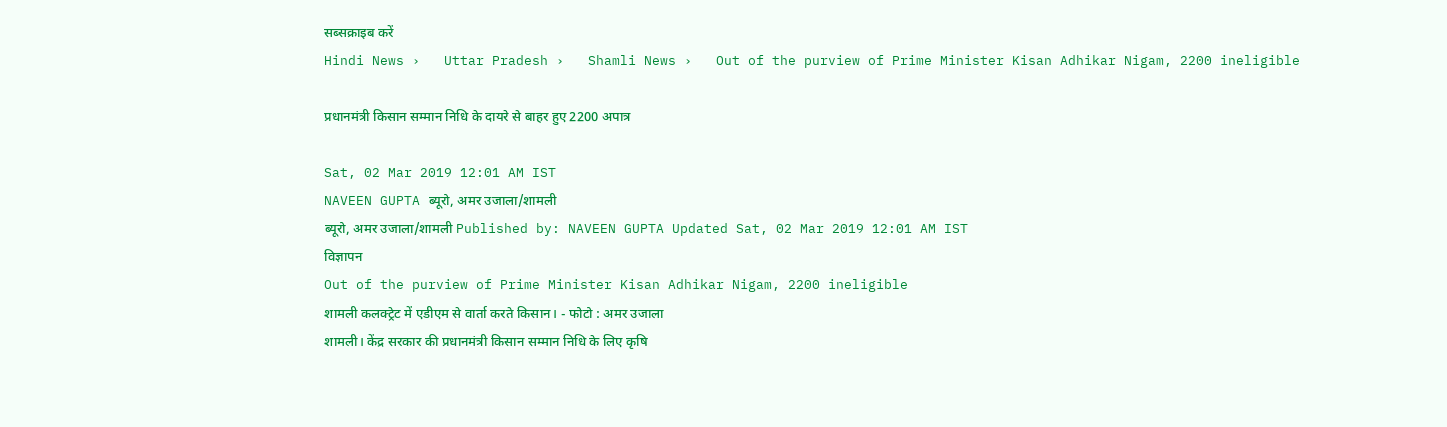सब्सक्राइब करें
Hindi News ›   Uttar Pradesh ›   Shamli News ›   Out of the purview of Prime Minister Kisan Adhikar Nigam, 2200 ineligible

प्रधानमंत्री किसान सम्मान निधि के दायरे से बाहर हुए 2200 अपात्र

Sat, 02 Mar 2019 12:01 AM IST
NAVEEN GUPTA ब्यूरो, अमर उजाला/शामली
ब्यूरो, अमर उजाला/शामली Published by: NAVEEN GUPTA Updated Sat, 02 Mar 2019 12:01 AM IST
विज्ञापन
Out of the purview of Prime Minister Kisan Adhikar Nigam, 2200 ineligible
शामली कलक्ट्रेट में एडीएम से वार्ता करते किसान। - फोटो : अमर उजाला
शामली। केंद्र सरकार की प्रधानमंत्री किसान सम्मान निधि के लिए कृषि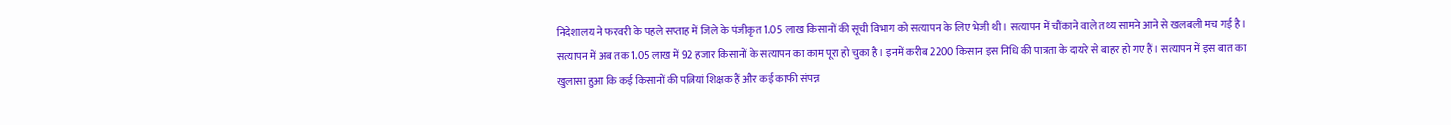निदेशालय ने फरवरी के पहले सप्ताह में जिले के पंजीकृत 1.05 लाख किसानों की सूची विभाग को सत्यापन के लिए भेजी थी। सत्यापन में चौंकाने वाले तथ्य सामने आने से खलबली मच गई है। सत्यापन में अब तक 1.05 लाख में 92 हजार किसानों के सत्यापन का काम पूरा हो चुका है। इनमें करीब 2200 किसान इस निधि की पात्रता के दायरे से बाहर हो गए हैं। सत्यापन में इस बात का खुलासा हुआ कि कई किसानों की पत्नियां शिक्षक हैं और कई काफी संपन्न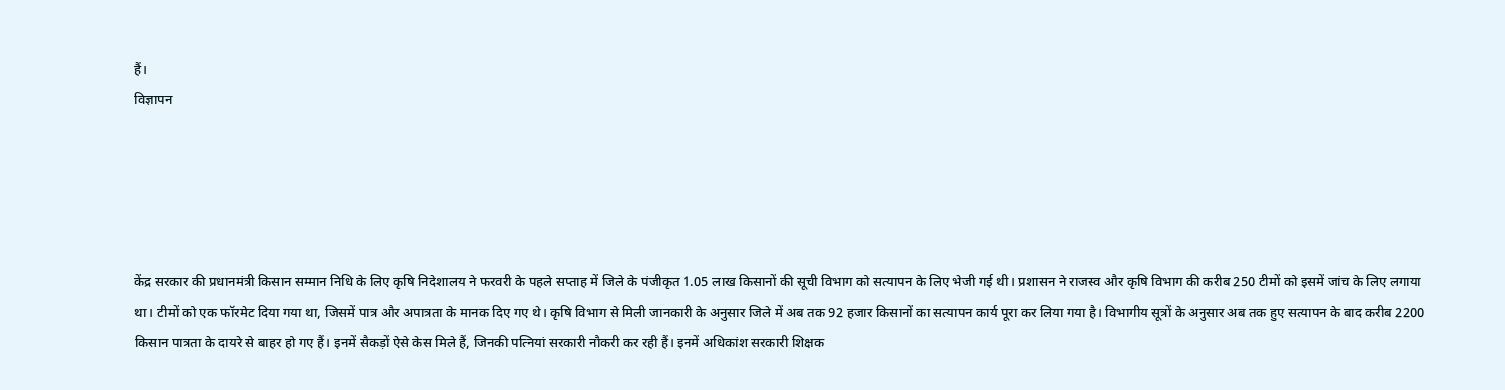हैं।
विज्ञापन





केंद्र सरकार की प्रधानमंत्री किसान सम्मान निधि के लिए कृषि निदेशालय ने फरवरी के पहले सप्ताह में जिले के पंजीकृत 1.05 लाख किसानों की सूची विभाग को सत्यापन के लिए भेजी गई थी। प्रशासन ने राजस्व और कृषि विभाग की करीब 250 टीमों को इसमें जांच के लिए लगाया था। टीमों को एक फॉरमेट दिया गया था, जिसमें पात्र और अपात्रता के मानक दिए गए थे। कृषि विभाग से मिली जानकारी के अनुसार जिले में अब तक 92 हजार किसानों का सत्यापन कार्य पूरा कर लिया गया है। विभागीय सूत्रों के अनुसार अब तक हुए सत्यापन के बाद करीब 2200 किसान पात्रता के दायरे से बाहर हो गए हैं। इनमें सैकड़ों ऐसे केस मिले हैं, जिनकी पत्नियां सरकारी नौकरी कर रही हैं। इनमें अधिकांश सरकारी शिक्षक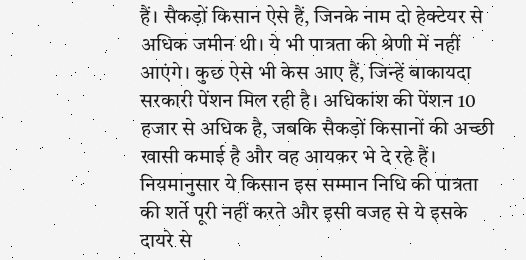हैं। सैकड़ों किसान ऐसे हैं, जिनके नाम दो हेक्टेयर से अधिक जमीन थी। ये भी पात्रता की श्रेणी में नहीं आएंगे। कुछ ऐसे भी केस आए हैं, जिन्हें बाकायदा सरकारी पेंशन मिल रही है। अधिकांश की पेंशन 10 हजार से अधिक है, जबकि सैकड़ों किसानों की अच्छी खासी कमाई है और वह आयकर भे दे रहे हैं। नियमानुसार ये किसान इस सम्मान निधि की पात्रता की शर्ते पूरी नहीं करते और इसी वजह से ये इसके दायरे से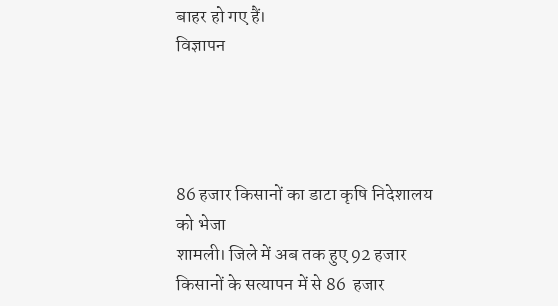बाहर हो गए हैं।
विज्ञापन




86 हजार किसानों का डाटा कृषि निदेशालय को भेजा
शामली। जिले में अब तक हुए 92 हजार किसानों के सत्यापन में से 86  हजार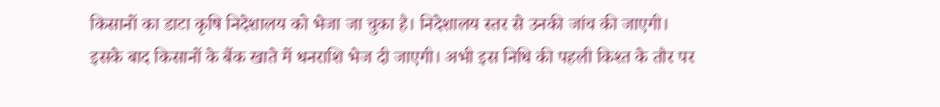किसानों का डाटा कृषि निदेशालय को भेजा जा चुका है। निदेशालय स्तर से उनकी जांच की जाएगी। इसके बाद किसानों के बैंक खाते में धनराशि भेज दी जाएगी। अभी इस निधि की पहली किश्त के तौर पर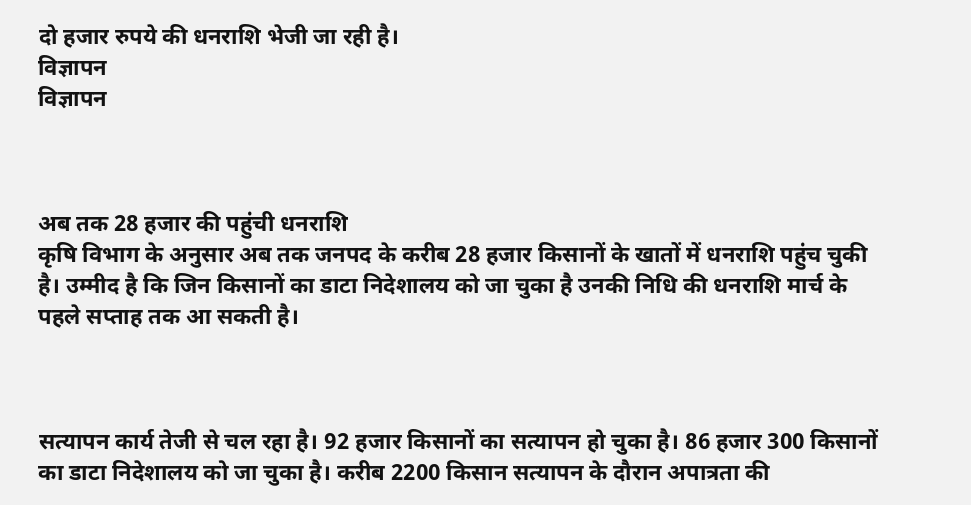दो हजार रुपये की धनराशि भेजी जा रही है।
विज्ञापन
विज्ञापन



अब तक 28 हजार की पहुंची धनराशि
कृषि विभाग के अनुसार अब तक जनपद के करीब 28 हजार किसानों के खातों में धनराशि पहुंच चुकी है। उम्मीद है कि जिन किसानों का डाटा निदेशालय को जा चुका है उनकी निधि की धनराशि मार्च के पहले सप्ताह तक आ सकती है।



सत्यापन कार्य तेजी से चल रहा है। 92 हजार किसानों का सत्यापन हो चुका है। 86 हजार 300 किसानों का डाटा निदेशालय को जा चुका है। करीब 2200 किसान सत्यापन के दौरान अपात्रता की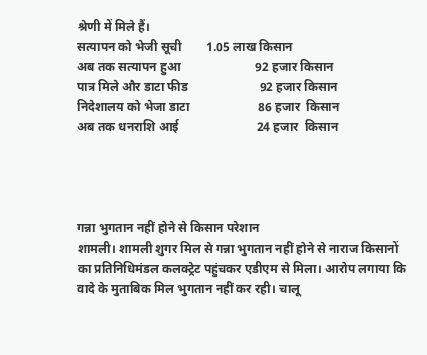श्रेणी में मिले हैं।
सत्यापन को भेजी सूची        1.05 लाख किसान
अब तक सत्यापन हुआ                        92 हजार किसान
पात्र मिले और डाटा फीड                       92 हजार किसान
निदेशालय को भेजा डाटा                      86 हजार  किसान
अब तक धनराशि आई                         24 हजार  किसान




गन्ना भुगतान नहीं होने से किसान परेशान
शामली। शामली शुगर मिल से गन्ना भुगतान नहीं होने से नाराज किसानों का प्रतिनिधिमंडल कलक्ट्रेट पहुंचकर एडीएम से मिला। आरोप लगाया कि वादे के मुताबिक मिल भुगतान नहीं कर रही। चालू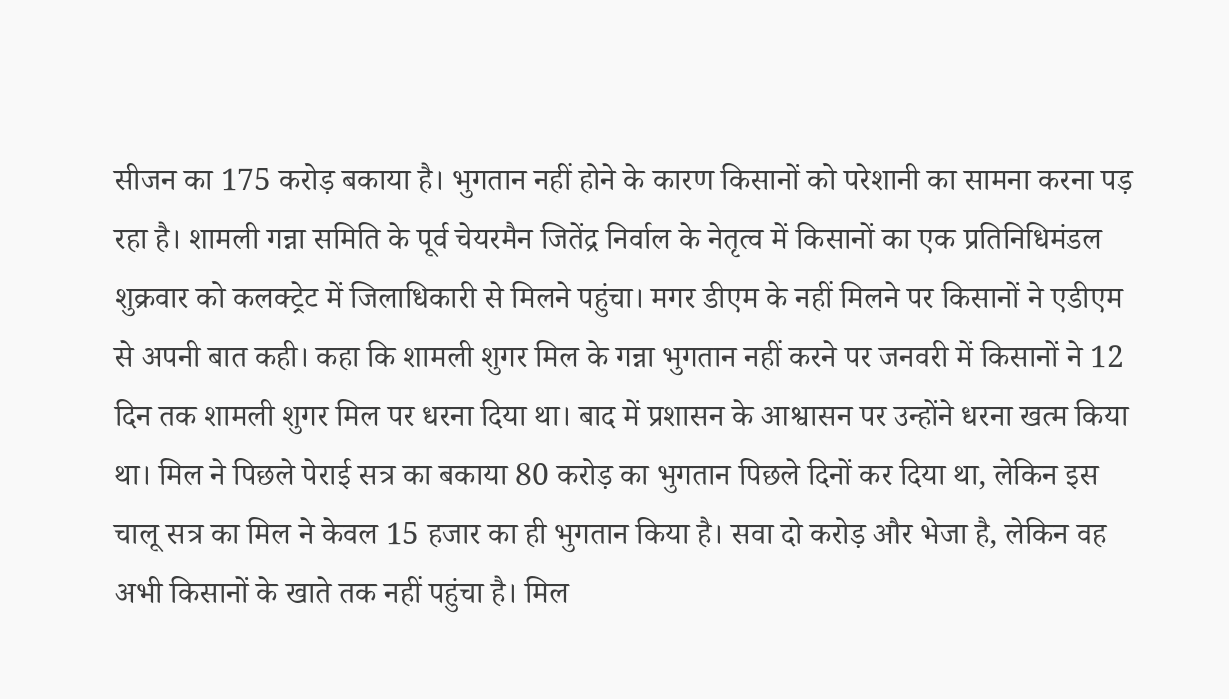सीजन का 175 करोड़ बकाया है। भुगतान नहीं होने के कारण किसानों को परेशानी का सामना करना पड़ रहा है। शामली गन्ना समिति के पूर्व चेयरमैन जितेंद्र निर्वाल के नेतृत्व में किसानों का एक प्रतिनिधिमंडल शुक्रवार को कलक्ट्रेट में जिलाधिकारी से मिलने पहुंचा। मगर डीएम के नहीं मिलने पर किसानों ने एडीएम से अपनी बात कही। कहा कि शामली शुगर मिल के गन्ना भुगतान नहीं करने पर जनवरी में किसानों ने 12 दिन तक शामली शुगर मिल पर धरना दिया था। बाद में प्रशासन के आश्वासन पर उन्होंने धरना खत्म किया था। मिल ने पिछले पेराई सत्र का बकाया 80 करोड़ का भुगतान पिछले दिनों कर दिया था, लेकिन इस चालू सत्र का मिल ने केवल 15 हजार का ही भुगतान किया है। सवा दो करोड़ और भेजा है, लेकिन वह अभी किसानों के खाते तक नहीं पहुंचा है। मिल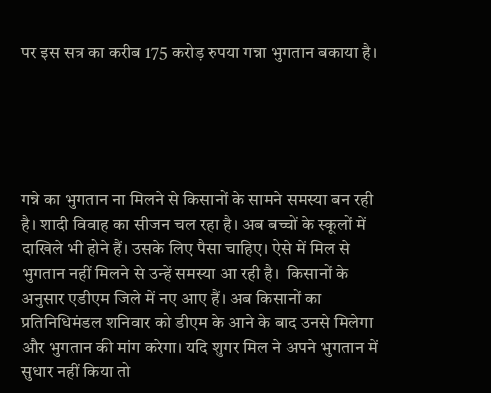पर इस सत्र का करीब 175 करोड़ रुपया गन्ना भुगतान बकाया है।





गन्ने का भुगतान ना मिलने से किसानों के सामने समस्या बन रही है। शादी विवाह का सीजन चल रहा है। अब बच्चों के स्कूलों में दाखिले भी होने हैं। उसके लिए पैसा चाहिए। ऐसे में मिल से भुगतान नहीं मिलने से उन्हें समस्या आ रही है।  किसानों के अनुसार एडीएम जिले में नए आए हैं। अब किसानों का प्रतिनिधिमंडल शनिवार को डीएम के आने के बाद उनसे मिलेगा और भुगतान की मांग करेगा। यदि शुगर मिल ने अपने भुगतान में सुधार नहीं किया तो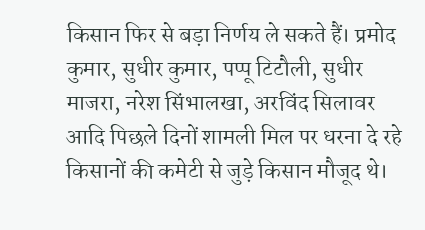किसान फिर से बड़ा निर्णय ले सकते हैं। प्रमोद कुमार, सुधीर कुमार, पप्पू टिटौली, सुधीर माजरा, नरेश सिंभालखा, अरविंद सिलावर आदि पिछले दिनों शामली मिल पर धरना दे रहे किसानों की कमेटी से जुड़े किसान मौजूद थे।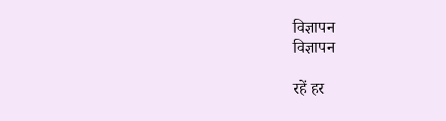विज्ञापन
विज्ञापन

रहें हर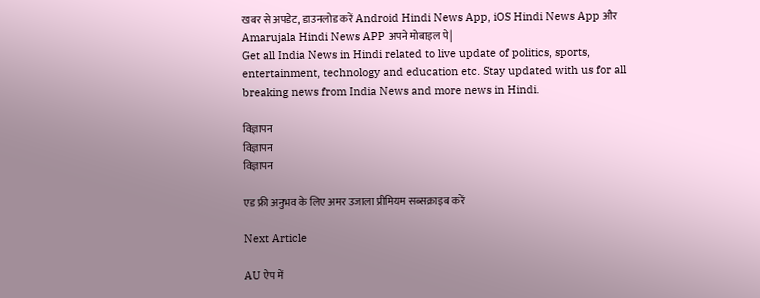खबर से अपडेट, डाउनलोड करें Android Hindi News App, iOS Hindi News App और Amarujala Hindi News APP अपने मोबाइल पे|
Get all India News in Hindi related to live update of politics, sports, entertainment, technology and education etc. Stay updated with us for all breaking news from India News and more news in Hindi.

विज्ञापन
विज्ञापन
विज्ञापन

एड फ्री अनुभव के लिए अमर उजाला प्रीमियम सब्सक्राइब करें

Next Article

AU ऐप में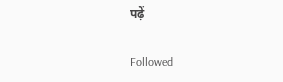पढ़ें

Followed